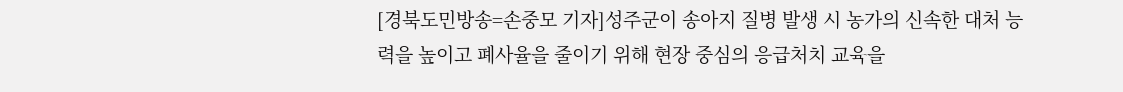[경북도민방송=손중모 기자]성주군이 송아지 질병 발생 시 농가의 신속한 대처 능력을 높이고 폐사율을 줄이기 위해 현장 중심의 응급처치 교육을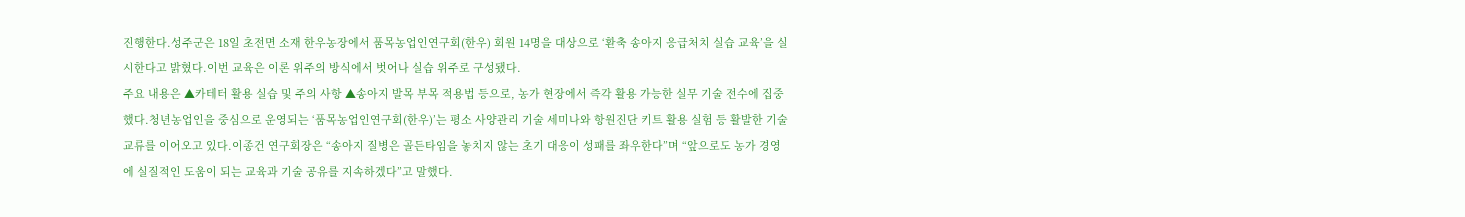진행한다.성주군은 18일 초전면 소재 한우농장에서 품목농업인연구회(한우) 회원 14명을 대상으로 ‘환축 송아지 응급처치 실습 교육’을 실시한다고 밝혔다.이번 교육은 이론 위주의 방식에서 벗어나 실습 위주로 구성됐다.
주요 내용은 ▲카테터 활용 실습 및 주의 사항 ▲송아지 발목 부목 적용법 등으로, 농가 현장에서 즉각 활용 가능한 실무 기술 전수에 집중했다.청년농업인을 중심으로 운영되는 ‘품목농업인연구회(한우)’는 평소 사양관리 기술 세미나와 항원진단 키트 활용 실험 등 활발한 기술 교류를 이어오고 있다.이종건 연구회장은 “송아지 질병은 골든타임을 놓치지 않는 초기 대응이 성패를 좌우한다”며 “앞으로도 농가 경영에 실질적인 도움이 되는 교육과 기술 공유를 지속하겠다”고 말했다.